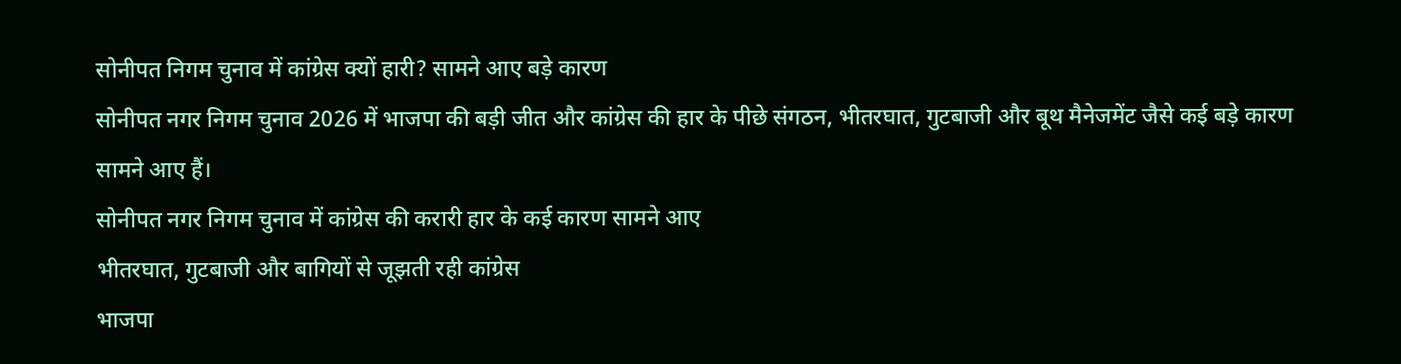सोनीपत निगम चुनाव में कांग्रेस क्यों हारी? सामने आए बड़े कारण
सोनीपत नगर निगम चुनाव 2026 में भाजपा की बड़ी जीत और कांग्रेस की हार के पीछे संगठन, भीतरघात, गुटबाजी और बूथ मैनेजमेंट जैसे कई बड़े कारण सामने आए हैं।
सोनीपत नगर निगम चुनाव में कांग्रेस की करारी हार के कई कारण सामने आए
भीतरघात, गुटबाजी और बागियों से जूझती रही कांग्रेस
भाजपा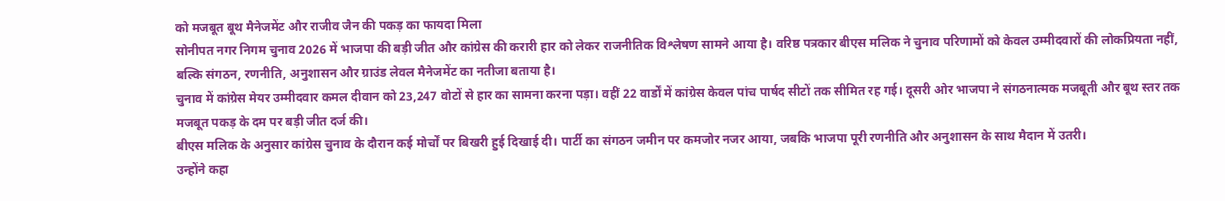को मजबूत बूथ मैनेजमेंट और राजीव जैन की पकड़ का फायदा मिला
सोनीपत नगर निगम चुनाव 2026 में भाजपा की बड़ी जीत और कांग्रेस की करारी हार को लेकर राजनीतिक विश्लेषण सामने आया है। वरिष्ठ पत्रकार बीएस मलिक ने चुनाव परिणामों को केवल उम्मीदवारों की लोकप्रियता नहीं, बल्कि संगठन, रणनीति, अनुशासन और ग्राउंड लेवल मैनेजमेंट का नतीजा बताया है।
चुनाव में कांग्रेस मेयर उम्मीदवार कमल दीवान को 23,247 वोटों से हार का सामना करना पड़ा। वहीं 22 वार्डों में कांग्रेस केवल पांच पार्षद सीटों तक सीमित रह गई। दूसरी ओर भाजपा ने संगठनात्मक मजबूती और बूथ स्तर तक मजबूत पकड़ के दम पर बड़ी जीत दर्ज की।
बीएस मलिक के अनुसार कांग्रेस चुनाव के दौरान कई मोर्चों पर बिखरी हुई दिखाई दी। पार्टी का संगठन जमीन पर कमजोर नजर आया, जबकि भाजपा पूरी रणनीति और अनुशासन के साथ मैदान में उतरी।
उन्होंने कहा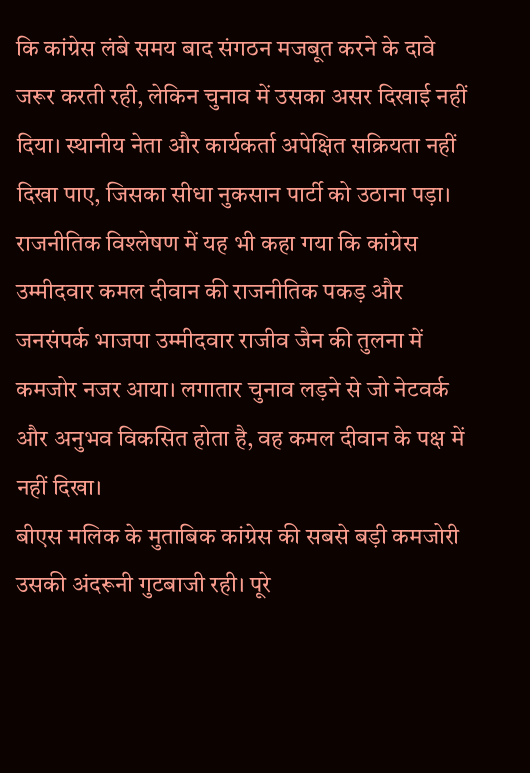कि कांग्रेस लंबे समय बाद संगठन मजबूत करने के दावे जरूर करती रही, लेकिन चुनाव में उसका असर दिखाई नहीं दिया। स्थानीय नेता और कार्यकर्ता अपेक्षित सक्रियता नहीं दिखा पाए, जिसका सीधा नुकसान पार्टी को उठाना पड़ा।
राजनीतिक विश्लेषण में यह भी कहा गया कि कांग्रेस उम्मीदवार कमल दीवान की राजनीतिक पकड़ और जनसंपर्क भाजपा उम्मीदवार राजीव जैन की तुलना में कमजोर नजर आया। लगातार चुनाव लड़ने से जो नेटवर्क और अनुभव विकसित होता है, वह कमल दीवान के पक्ष में नहीं दिखा।
बीएस मलिक के मुताबिक कांग्रेस की सबसे बड़ी कमजोरी उसकी अंदरूनी गुटबाजी रही। पूरे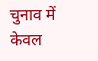चुनाव में केवल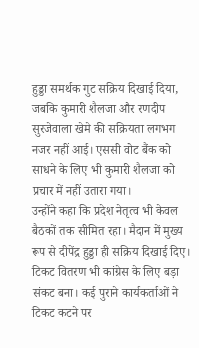हुड्डा समर्थक गुट सक्रिय दिखाई दिया, जबकि कुमारी शैलजा और रणदीप सुरजेवाला खेमे की सक्रियता लगभग नजर नहीं आई। एससी वोट बैंक को साधने के लिए भी कुमारी शैलजा को प्रचार में नहीं उतारा गया।
उन्होंने कहा कि प्रदेश नेतृत्व भी केवल बैठकों तक सीमित रहा। मैदान में मुख्य रूप से दीपेंद्र हुड्डा ही सक्रिय दिखाई दिए।
टिकट वितरण भी कांग्रेस के लिए बड़ा संकट बना। कई पुराने कार्यकर्ताओं ने टिकट कटने पर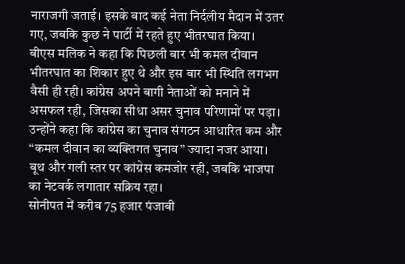नाराजगी जताई। इसके बाद कई नेता निर्दलीय मैदान में उतर गए, जबकि कुछ ने पार्टी में रहते हुए भीतरघात किया।
बीएस मलिक ने कहा कि पिछली बार भी कमल दीवान भीतरघात का शिकार हुए थे और इस बार भी स्थिति लगभग वैसी ही रही। कांग्रेस अपने बागी नेताओं को मनाने में असफल रही, जिसका सीधा असर चुनाव परिणामों पर पड़ा।
उन्होंने कहा कि कांग्रेस का चुनाव संगठन आधारित कम और “कमल दीवान का व्यक्तिगत चुनाव” ज्यादा नजर आया। बूथ और गली स्तर पर कांग्रेस कमजोर रही, जबकि भाजपा का नेटवर्क लगातार सक्रिय रहा।
सोनीपत में करीब 75 हजार पंजाबी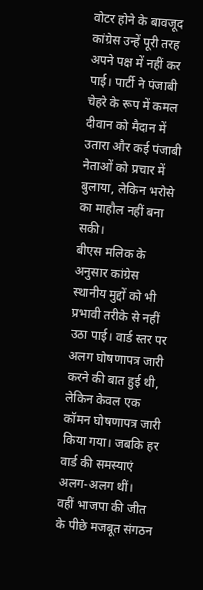वोटर होने के बावजूद कांग्रेस उन्हें पूरी तरह अपने पक्ष में नहीं कर पाई। पार्टी ने पंजाबी चेहरे के रूप में कमल दीवान को मैदान में उतारा और कई पंजाबी नेताओं को प्रचार में बुलाया, लेकिन भरोसे का माहौल नहीं बना सकी।
बीएस मलिक के अनुसार कांग्रेस स्थानीय मुद्दों को भी प्रभावी तरीके से नहीं उठा पाई। वार्ड स्तर पर अलग घोषणापत्र जारी करने की बात हुई थी, लेकिन केवल एक कॉमन घोषणापत्र जारी किया गया। जबकि हर वार्ड की समस्याएं अलग-अलग थीं।
वहीं भाजपा की जीत के पीछे मजबूत संगठन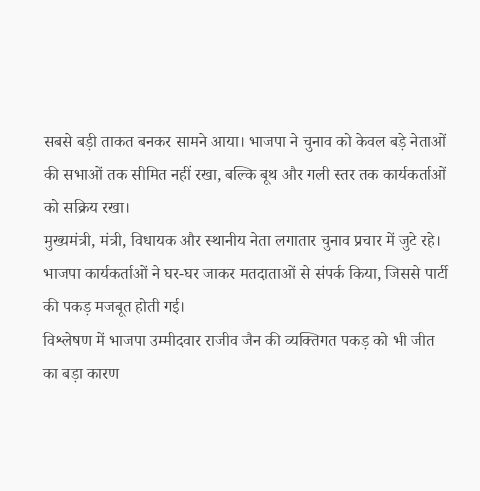सबसे बड़ी ताकत बनकर सामने आया। भाजपा ने चुनाव को केवल बड़े नेताओं की सभाओं तक सीमित नहीं रखा, बल्कि बूथ और गली स्तर तक कार्यकर्ताओं को सक्रिय रखा।
मुख्यमंत्री, मंत्री, विधायक और स्थानीय नेता लगातार चुनाव प्रचार में जुटे रहे। भाजपा कार्यकर्ताओं ने घर-घर जाकर मतदाताओं से संपर्क किया, जिससे पार्टी की पकड़ मजबूत होती गई।
विश्लेषण में भाजपा उम्मीदवार राजीव जैन की व्यक्तिगत पकड़ को भी जीत का बड़ा कारण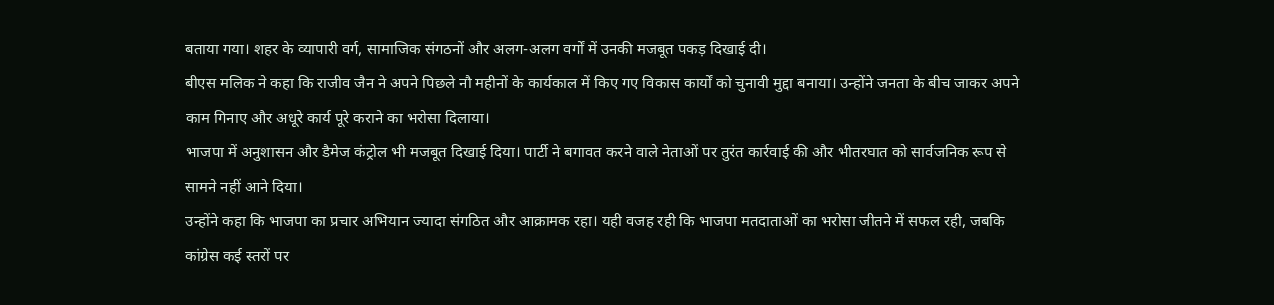बताया गया। शहर के व्यापारी वर्ग, सामाजिक संगठनों और अलग-अलग वर्गों में उनकी मजबूत पकड़ दिखाई दी।
बीएस मलिक ने कहा कि राजीव जैन ने अपने पिछले नौ महीनों के कार्यकाल में किए गए विकास कार्यों को चुनावी मुद्दा बनाया। उन्होंने जनता के बीच जाकर अपने काम गिनाए और अधूरे कार्य पूरे कराने का भरोसा दिलाया।
भाजपा में अनुशासन और डैमेज कंट्रोल भी मजबूत दिखाई दिया। पार्टी ने बगावत करने वाले नेताओं पर तुरंत कार्रवाई की और भीतरघात को सार्वजनिक रूप से सामने नहीं आने दिया।
उन्होंने कहा कि भाजपा का प्रचार अभियान ज्यादा संगठित और आक्रामक रहा। यही वजह रही कि भाजपा मतदाताओं का भरोसा जीतने में सफल रही, जबकि कांग्रेस कई स्तरों पर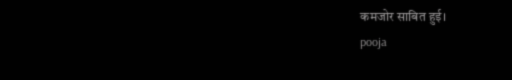कमजोर साबित हुई।
pooja